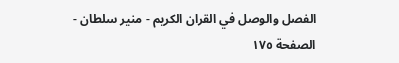الفصل والوصل في القران الكريم - منير سلطان - الصفحة ١٧٥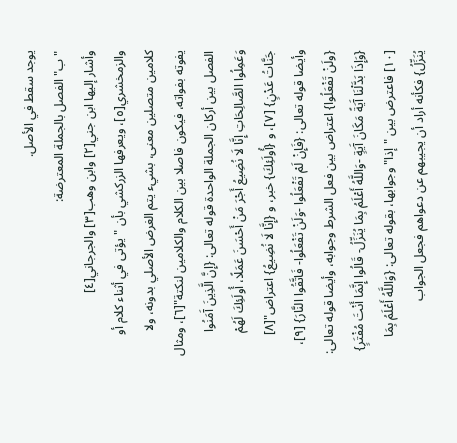يوجد سقط في الأصل.
"ب" الفصل بالجملة المعترضة:
وأشار إليها ابن جني[٢] وابن وهب[٣] والجرجاني[٤] والزمخشري[٥]، ويعرفها الزركشي بأن "يؤتى في أثناء كلام أو كلامين متصلين معنى، بشيء يتم الغرض الأصلي بدونه، ولا يفوته بفواته، فيكون فاصلا بين الكلام والكلامين لنكتة"[٦]، ومثال الفصل بين أركان الجملة الواحدة قوله تعالى: {إِنَّ الَّذِينَ آَمَنُوا وَعَمِلُوا الصَّالِحَاتِ إِنَّا لَا نُضِيعُ أَجْرَ مَنْ أَحْسَنَ عَمَلًا، أُولَئِكَ لَهُمْ جَنَّاتُ عَدْنٍ} [٧]، و {أُولَئِكَ} خبر، و {إِنَّا لَا نُضِيعُ} اعتراض"[٨] وأيضا قوله تعالى: {فَإِنْ لَمْ تَفْعَلُوا -وَلَنْ تَفْعَلُوا- فَاتَّقُوا النَّارَ} [٩]، {ولَنْ تَفْعَلُوا} اعتراض بين فعل الشرط وجوابه، وأيضا قوله تعالى: {وَإِذَا بَدَّلْنَا آَيَةً مَكَانَ آَيَةٍ -وَاللَّهُ أَعْلَمُ بِمَا يُنَزِّلُ- قَالُوا إِنَّمَا أَنْتَ مُفْتَرٍ} [١٠] فاعترض بين "إذا" وجوابها، بقوله تعالى: {وَاللَّهُ أَعْلَمُ بِمَا يُنَزِّلُ} فكأنه أراد أن يجيبهم عن دعواهم فجعل الجواب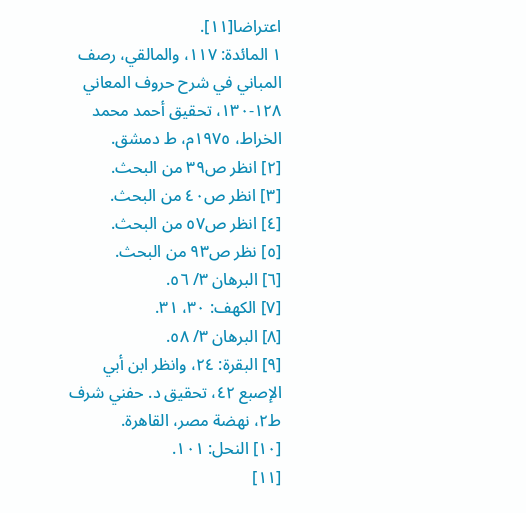اعتراضا[١١].
١ المائدة: ١١٧، والمالقي، رصف المباني في شرح حروف المعاني ١٢٨-١٣٠، تحقيق أحمد محمد الخراط، ١٩٧٥م، ط دمشق.
[٢] انظر ص٣٩ من البحث.
[٣] انظر ص٤٠ من البحث.
[٤] انظر ص٥٧ من البحث.
[٥] نظر ص٩٣ من البحث.
[٦] البرهان ٣/ ٥٦.
[٧] الكهف: ٣٠، ٣١.
[٨] البرهان ٣/ ٥٨.
[٩] البقرة: ٢٤، وانظر ابن أبي الإصبع ٤٢، تحقيق د. حفني شرف ط٢، نهضة مصر، القاهرة.
[١٠] النحل: ١٠١.
[١١]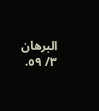البرهان ٣/ ٥٩.